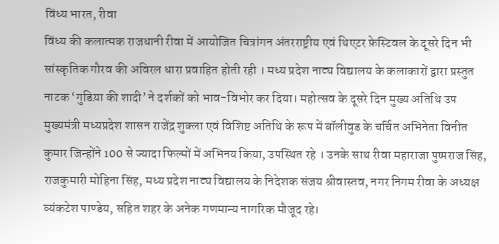विंध्य भारत, रीवा
विंध्य की कलात्मक राजधानी रीवा में आयोजित चित्रांगन अंतरराष्ट्रीय एवं थिएटर फ़ेस्टिवल के दूसरे दिन भी सांस्कृतिक गौरव की अविरल धारा प्रवाहित होती रही । मध्य प्रदेश नाट्य विद्यालय के कलाकारों द्वारा प्रस्तुत नाटक ‘गुडिय़ा की शादी’ ने दर्शकों को भाव-विभोर कर दिया। महोत्सव के दूसरे दिन मुख्य अतिथि उप मुख्यमंत्री मध्यप्रदेश शासन राजेंद्र शुक्ला एवं विशिष्ट अतिथि के रूप में बॉलीवुड के चर्चित अभिनेता विनीत कुमार जिन्होंने 100 से ज्यादा फिल्मों में अभिनय किया, उपस्थित रहे । उनके साथ रीवा महाराजा पुष्पराज सिंह, राजकुमारी मोहिना सिंह, मध्य प्रदेश नाट्य विद्यालय के निदेशक संजय श्रीवास्तव, नगर निगम रीवा के अध्यक्ष व्यंकटेश पाण्डेय, सहित शहर के अनेक गणमान्य नागरिक मौजूद रहे।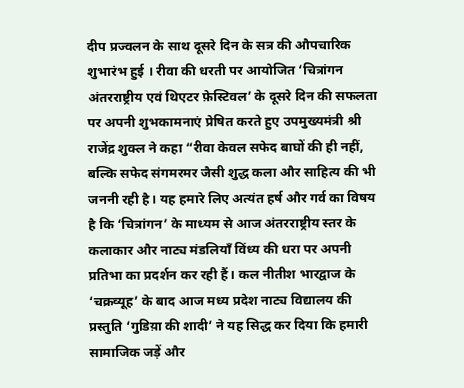दीप प्रज्वलन के साथ दूसरे दिन के सत्र की औपचारिक शुभारंभ हुई । रीवा की धरती पर आयोजित ‘चित्रांगन अंतरराष्ट्रीय एवं थिएटर फ़ेस्टिवल’ के दूसरे दिन की सफलता पर अपनी शुभकामनाएं प्रेषित करते हुए उपमुख्यमंत्री श्री राजेंद्र शुक्ल ने कहा “रीवा केवल सफेद बाघों की ही नहीं, बल्कि सफेद संगमरमर जैसी शुद्ध कला और साहित्य की भी जननी रही है। यह हमारे लिए अत्यंत हर्ष और गर्व का विषय है कि ‘चित्रांगन’ के माध्यम से आज अंतरराष्ट्रीय स्तर के कलाकार और नाट्य मंडलियाँ विंध्य की धरा पर अपनी प्रतिभा का प्रदर्शन कर रही हैं। कल नीतीश भारद्वाज के ‘चक्रव्यूह’ के बाद आज मध्य प्रदेश नाट्य विद्यालय की प्रस्तुति ‘गुडिय़ा की शादी’ ने यह सिद्ध कर दिया कि हमारी सामाजिक जड़ें और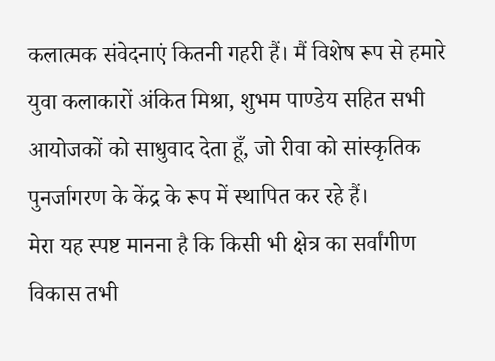कलात्मक संवेदनाएं कितनी गहरी हैं। मैं विशेष रूप से हमारे युवा कलाकारों अंकित मिश्रा, शुभम पाण्डेय सहित सभी आयोजकों को साधुवाद देता हूँ, जो रीवा को सांस्कृतिक पुनर्जागरण के केंद्र के रूप में स्थापित कर रहे हैं।
मेरा यह स्पष्ट मानना है कि किसी भी क्षेत्र का सर्वांगीण विकास तभी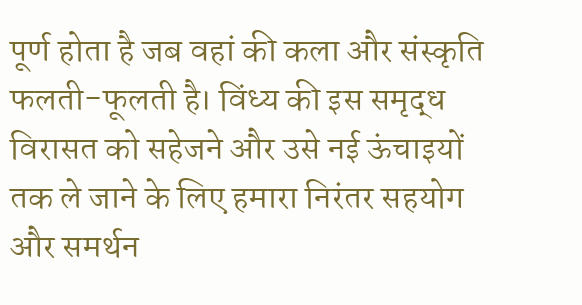पूर्ण होता है जब वहां की कला और संस्कृति फलती-फूलती है। विंध्य की इस समृद्ध विरासत को सहेजने और उसे नई ऊंचाइयों तक ले जाने के लिए हमारा निरंतर सहयोग और समर्थन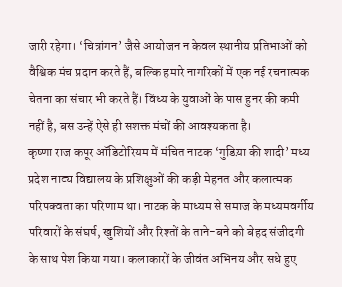जारी रहेगा। ‘चित्रांगन’ जैसे आयोजन न केवल स्थानीय प्रतिभाओं को वैश्विक मंच प्रदान करते हैं, बल्कि हमारे नागरिकों में एक नई रचनात्मक चेतना का संचार भी करते हैं। विंध्य के युवाओं के पास हुनर की कमी नहीं है, बस उन्हें ऐसे ही सशक्त मंचों की आवश्यकता है।
कृष्णा राज कपूर ऑडिटोरियम में मंचित नाटक ‘गुडिय़ा की शादी’ मध्य प्रदेश नाट्य विद्यालय के प्रशिक्षुओं की कड़ी मेहनत और कलात्मक परिपक्वता का परिणाम था। नाटक के माध्यम से समाज के मध्यमवर्गीय परिवारों के संघर्ष, खुशियों और रिश्तों के ताने-बने को बेहद संजीदगी के साथ पेश किया गया। कलाकारों के जीवंत अभिनय और सधे हुए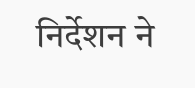निर्देशन ने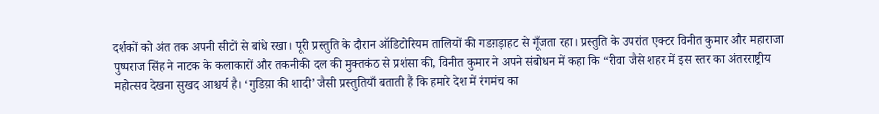दर्शकों को अंत तक अपनी सीटों से बांधे रखा। पूरी प्रस्तुति के दौरान ऑडिटोरियम तालियों की गडग़ड़ाहट से गूँजता रहा। प्रस्तुति के उपरांत एक्टर विनीत कुमार और महाराजा पुष्पराज सिंह ने नाटक के कलाकारों और तकनीकी दल की मुक्तकंठ से प्रशंसा की, विनीत कुमार ने अपने संबोधन में कहा कि “रीवा जैसे शहर में इस स्तर का अंतरराष्ट्रीय महोत्सव देखना सुखद आश्चर्य है। ‘गुडिय़ा की शादी’ जैसी प्रस्तुतियाँ बताती हैं कि हमारे देश में रंगमंच का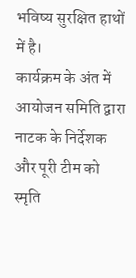भविष्य सुरक्षित हाथों में है।
कार्यक्रम के अंत में आयोजन समिति द्वारा नाटक के निर्देशक और पूरी टीम को स्मृति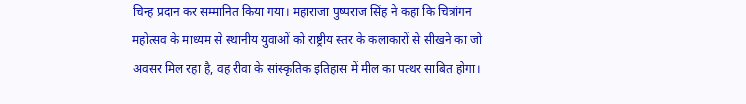चिन्ह प्रदान कर सम्मानित किया गया। महाराजा पुष्पराज सिंह ने कहा कि चित्रांगन महोत्सव के माध्यम से स्थानीय युवाओं को राष्ट्रीय स्तर के कलाकारों से सीखने का जो अवसर मिल रहा है, वह रीवा के सांस्कृतिक इतिहास में मील का पत्थर साबित होगा।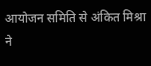आयोजन समिति से अंकित मिश्रा ने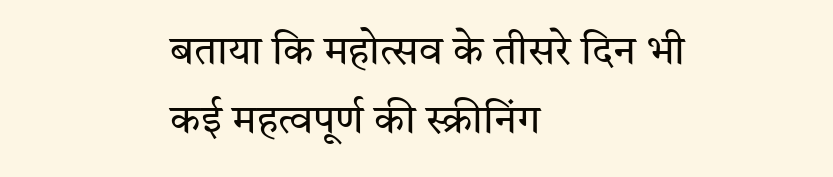बताया कि महोत्सव के तीसरे दिन भी कई महत्वपूर्ण की स्क्रीनिंग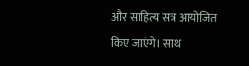और साहित्य सत्र आयोजित किए जाएंगे। साथ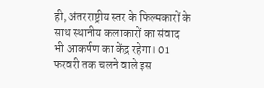ही, अंतरराष्ट्रीय स्तर के फिल्मकारों के साथ स्थानीय कलाकारों का संवाद भी आकर्षण का केंद्र रहेगा। 01 फरवरी तक चलने वाले इस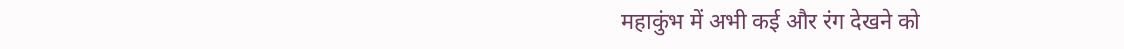महाकुंभ में अभी कई और रंग देखने को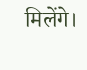मिलेंगे।